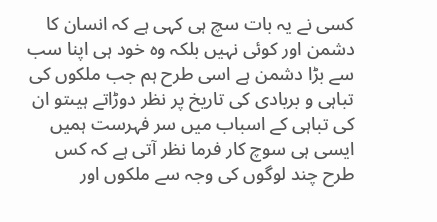کسی نے یہ بات سچ ہی کہی ہے کہ انسان کا دشمن اور کوئی نہیں بلکہ وہ خود ہی اپنا سب سے بڑا دشمن ہے اسی طرح ہم جب ملکوں کی تباہی و بربادی کی تاریخ پر نظر دوڑاتے ہیںتو ان کی تباہی کے اسباب میں سر فہرست ہمیں ایسی ہی سوچ کار فرما نظر آتی ہے کہ کس طرح چند لوگوں کی وجہ سے ملکوں اور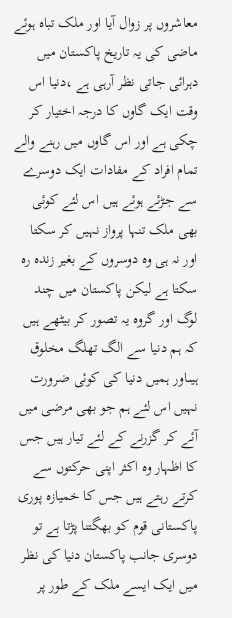معاشروں پر زوال آیا اور ملک تباہ ہوئے ماضی کی یہ تاریخ پاکستان میں دہرائی جاتی نظر آرہی ہے ،دنیا اس وقت ایک گاوں کا درجہ اختیار کر چکی ہے اور اس گاوں میں رہنے والے تمام افراد کے مفادات ایک دوسرے سے جڑئے ہوئے ہیں اس لئے کوئی بھی ملک تنہا پرواز نہیں کر سکتا اور نہ ہی وہ دوسروں کے بغیر زندہ رہ سکتا ہے لیکن پاکستان میں چند لوگ اور گروہ یہ تصور کر بیٹھے ہیں کہ ہم دنیا سے الگ تھلگ مخلوق ہیںاور ہمیں دنیا کی کوئی ضرورت نہیں اس لئے ہم جو بھی مرضی میں آئے کر گزرنے کے لئے تیار ہیں جس کا اظہار وہ اکثر اپنی حرکتوں سے کرتے رہتے ہیں جس کا خمیازہ پوری پاکستانی قوم کو بھگتنا پڑتا ہے تو دوسری جانب پاکستان دنیا کی نظر میں ایک ایسے ملک کے طور پر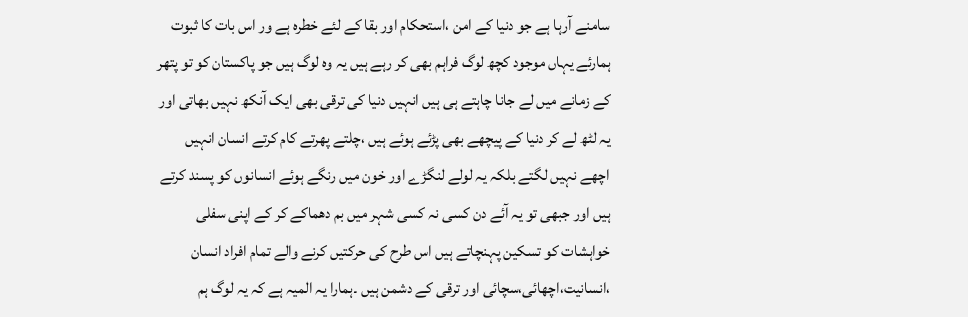سامنے آرہا ہے جو دنیا کے امن ،استحکام اور بقا کے لئے خطرہ ہے ور اس بات کا ثبوت ہمارئے یہاں موجود کچھ لوگ فراہم بھی کر رہے ہیں یہ وہ لوگ ہیں جو پاکستان کو تو پتھر کے زمانے میں لے جانا چاہتے ہی ہیں انہیں دنیا کی ترقی بھی ایک آنکھ نہیں بھاتی اور یہ لٹھ لے کر دنیا کے پیچھے بھی پڑئے ہوئے ہیں ،چلتے پھرتے کام کرتے انسان انہیں اچھے نہیں لگتے بلکہ یہ لولے لنگڑے اور خون میں رنگے ہوئے انسانوں کو پسند کرتے ہیں اور جبھی تو یہ آئے دن کسی نہ کسی شہر میں بم دھماکے کر کے اپنی سفلی خواہشات کو تسکین پہنچاتے ہیں اس طرح کی حرکتیں کرنے والے تمام افراد انسان ،انسانیت،اچھائی،سچائی اور ترقی کے دشمن ہیں ۔ہمارا یہ المیہ ہے کہ یہ لوگ ہم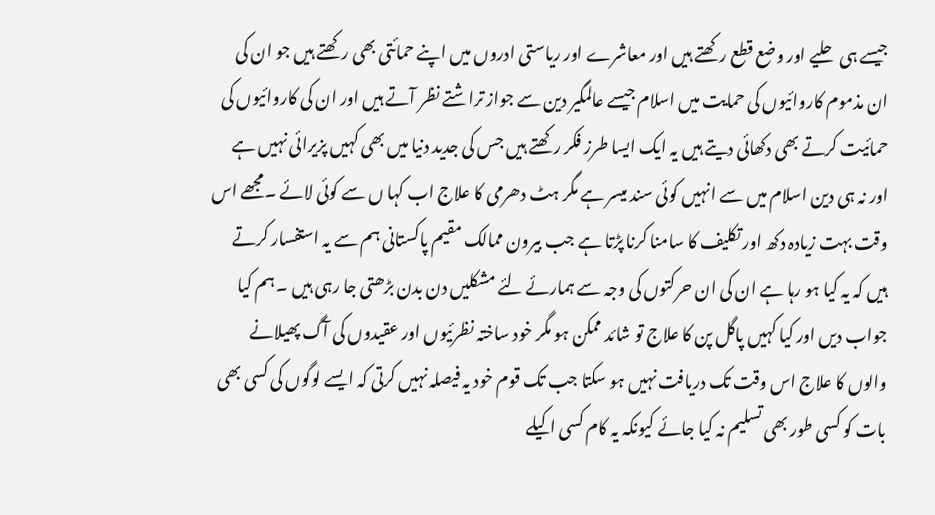جیسے ہی حلیے اور وضع قطع رکھتے ہیں اور معاشرے اور ریاستی ادروں میں اپنے حمائتی بھی رکھتے ہیں جو ان کی ان مذموم کاروائیوں کی حمایت میں اسلام جیسے عالمگیر دین سے جواز تراشتے نظر آتے ہیں اور ان کی کاروائیوں کی حمائیت کرتے بھی دکھائی دیتے ہیں یہ ایک ایسا طرز فکر رکھتے ہیں جس کی جدید دنیا میں بھی کہیں پزیرائی نہیں ہے اور نہ ہی دین اسلام میں سے انہیں کوئی سند میسر ہے مگر ہٹ دھرمی کا علاج اب کہا ں سے کوئی لائے ۔مجھے اس وقت بہت زیادہ دکھ اور تکلیف کا سامنا کرنا پڑتا ہے جب بیرون ممالک مقیم پاکستانی ہم سے یہ استفسار کرتے ہیں کہ یہ کیا ہو رہا ہے ان کی ان حرکتوں کی وجہ سے ہمارئے لئے مشکلیں دن بدن بڑھتی جا رہی ہیں ۔ ہم کیا جواب دیں اور کیا کہیں پاگل پن کا علاج تو شائد ممکن ہو مگر خود ساختہ نظرئیوں اور عقیدوں کی آگ پھیلانے والوں کا علاج اس وقت تک دریافت نہیں ہو سکتا جب تک قوم خود یہ فیصلہ نہیں کرتی کہ ایسے لوگوں کی کسی بھی بات کو کسی طور بھی تسلیم نہ کیا جائے کیونکہ یہ کام کسی اکیلے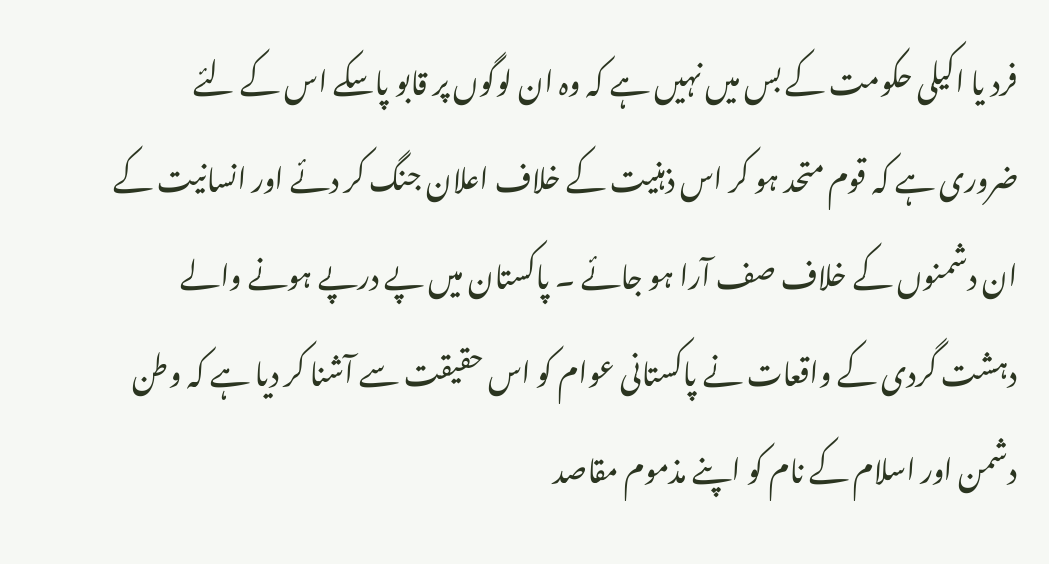فرد یا اکیلی حکومت کے بس میں نہیں ہے کہ وہ ان لوگوں پر قابو پاسکے اس کے لئے ضروری ہے کہ قوم متحد ہو کر اس ذہنیت کے خلاف اعلان جنگ کر دئے اور انسانیت کے ان دشمنوں کے خلاف صف آرا ہو جائے ۔ پاکستان میں پے درپے ہونے والے دہشت گردی کے واقعات نے پاکستانی عوام کو اس حقیقت سے آشنا کر دیا ہے کہ وطن دشمن اور اسلام کے نام کو اپنے مذموم مقاصد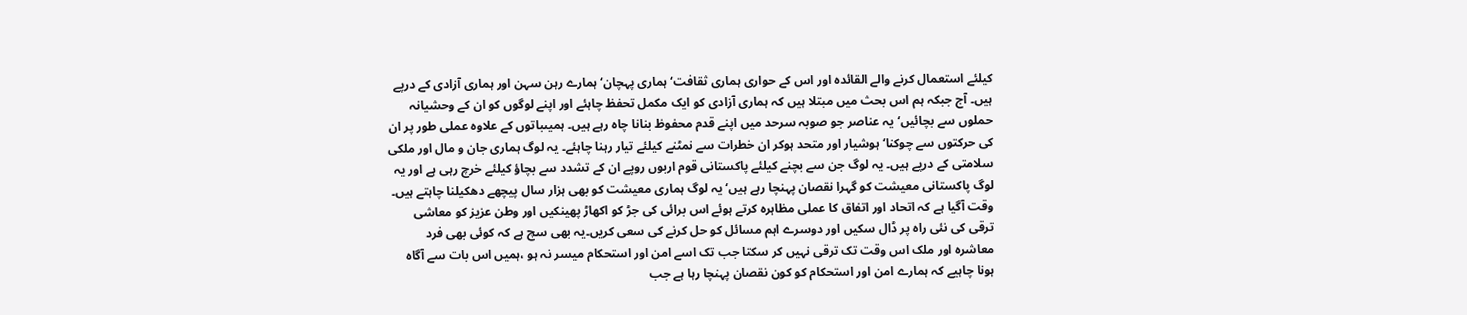کیلئے استعمال کرنے والے القائدہ اور اس کے حواری ہماری ثقافت‘ ہماری پہچان‘ ہمارے رہن سہن اور ہماری آزادی کے درپے ہیں۔ آج جبکہ ہم اس بحث میں مبتلا ہیں کہ ہماری آزادی کو ایک مکمل تحفظ چاہئے اور اپنے لوگوں کو ان کے وحشیانہ حملوں سے بچائیں‘ یہ عناصر جو صوبہ سرحد میں اپنے قدم محفوظ بنانا چاہ رہے ہیں۔ ہمیںباتوں کے علاوہ عملی طور پر ان کی حرکتوں سے چوکنا‘ ہوشیار اور متحد ہوکر ان خطرات سے نمٹنے کیلئے تیار رہنا چاہئے۔ یہ لوگ ہماری جان و مال اور ملکی سلامتی کے درپے ہیں۔ یہ لوگ جن سے بچنے کیلئے پاکستانی قوم اربوں روپے ان کے تشدد سے بچاؤ کیلئے خرچ رہی ہے اور یہ لوگ پاکستانی معیشت کو گہرا نقصان پہنچا رہے ہیں‘ یہ لوگ ہماری معیشت کو بھی ہزار سال پیچھے دھکیلنا چاہتے ہیں۔ وقت آگیا ہے کہ اتحاد اور اتفاق کا عملی مظاہرہ کرتے ہوئے اس برائی کی جڑ کو اکھاڑ پھینکیں اور وطن عزیز کو معاشی ترقی کی نئی راہ پر ڈال سکیں اور دوسرے اہم مسائل کو حل کرنے کی سعی کریں۔یہ بھی سچ ہے کہ کوئی بھی فرد معاشرہ اور ملک اس وقت تک ترقی نہیں کر سکتا جب تک اسے امن اور استحکام میسر نہ ہو ،ہمیں اس بات سے آگاہ ہونا چاہیے کہ ہمارے امن اور استحکام کو کون نقصان پہنچا رہا ہے جب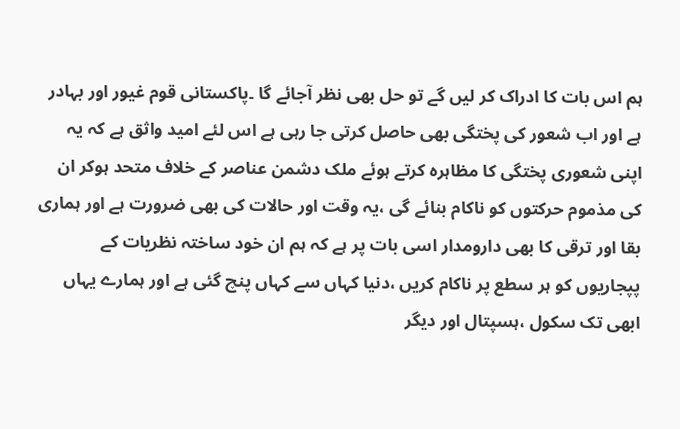ہم اس بات کا ادراک کر لیں گے تو حل بھی نظر آجائے گا ۔پاکستانی قوم غیور اور بہادر ہے اور اب شعور کی پختگی بھی حاصل کرتی جا رہی ہے اس لئے امید واثق ہے کہ یہ اپنی شعوری پختگی کا مظاہرہ کرتے ہوئے ملک دشمن عناصر کے خلاف متحد ہوکر ان کی مذموم حرکتوں کو ناکام بنائے گی ،یہ وقت اور حالات کی بھی ضرورت ہے اور ہماری بقا اور ترقی کا بھی دارومدار اسی بات پر ہے کہ ہم ان خود ساختہ نظریات کے پپجاریوں کو ہر سطع پر ناکام کریں ،دنیا کہاں سے کہاں پنچ گئی ہے اور ہمارے یہاں ابھی تک سکول ،ہسپتال اور دیگر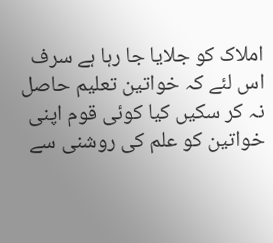املاک کو جلایا جا رہا ہے سرف اس لئے کہ خواتین تعلیم حاصل نہ کر سکیں کیا کوئی قوم اپنی خواتین کو علم کی روشنی سے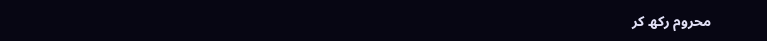محروم رکھ کر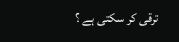ترقی کر سکتی ہے ؟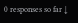0 responses so far ↓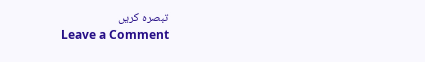تبصرہ کریں
Leave a Comment